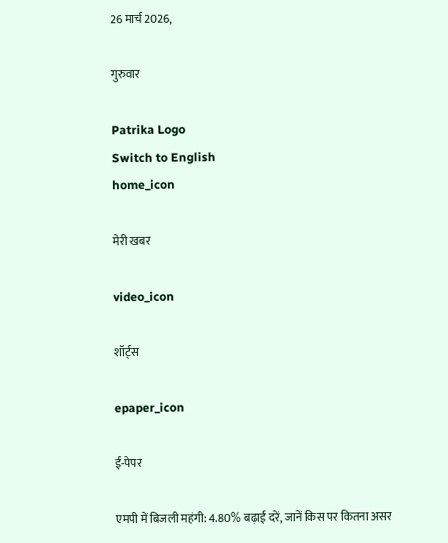26 मार्च 2026,

गुरुवार

Patrika Logo
Switch to English
home_icon

मेरी खबर

video_icon

शॉर्ट्स

epaper_icon

ई-पेपर

एमपी में बिजली महंगी: 4.80% बढ़ाईं दरें, जानें किस पर कितना असर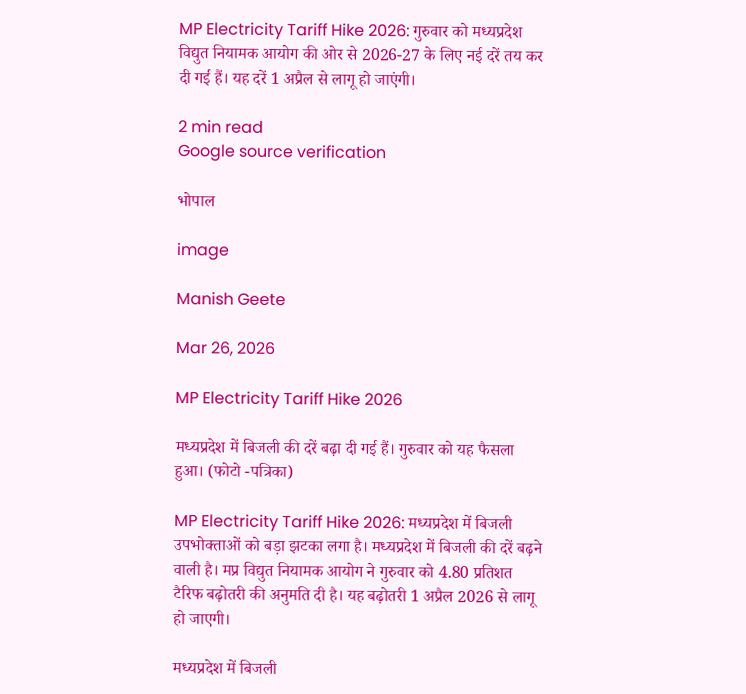MP Electricity Tariff Hike 2026: गुरुवार को मध्यप्रदेश विद्युत नियामक आयोग की ओर से 2026-27 के लिए नई दरें तय कर दी गई हैं। यह दरें 1 अप्रैल से लागू हो जाएंगी।

2 min read
Google source verification

भोपाल

image

Manish Geete

Mar 26, 2026

MP Electricity Tariff Hike 2026

मध्यप्रदेश में बिजली की दरें बढ़ा दी गई हैं। गुरुवार को यह फैसला हुआ। (फोटो -पत्रिका)

MP Electricity Tariff Hike 2026: मध्यप्रदेश में बिजली उपभोक्ताओं को बड़ा झटका लगा है। मध्यप्रदेश में बिजली की दरें बढ़ने वाली है। मप्र विद्युत नियामक आयोग ने गुरुवार को 4.80 प्रतिशत टैरिफ बढ़ोतरी की अनुमति दी है। यह बढ़ोतरी 1 अप्रैल 2026 से लागू हो जाएगी।

मध्यप्रदेश में बिजली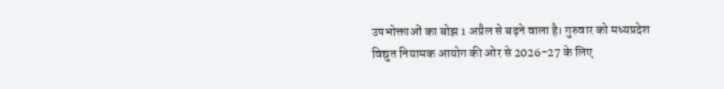उपभोक्ताओं का बोझ 1 अप्रैल से बढ़ने वाला है। गुरुवार को मध्यप्रदेश विद्युत नियामक आयोग की ओर से 2026-27 के लिए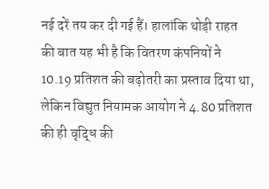नई दरें तय कर दी गई हैं। हालांकि थोड़ी राहत की बात यह भी है कि वितरण कंपनियों ने 10.19 प्रतिशत की बढ़ोतरी का प्रस्ताव दिया था, लेकिन विद्युत नियामक आयोग ने 4.80 प्रतिशत की ही वृद्धि की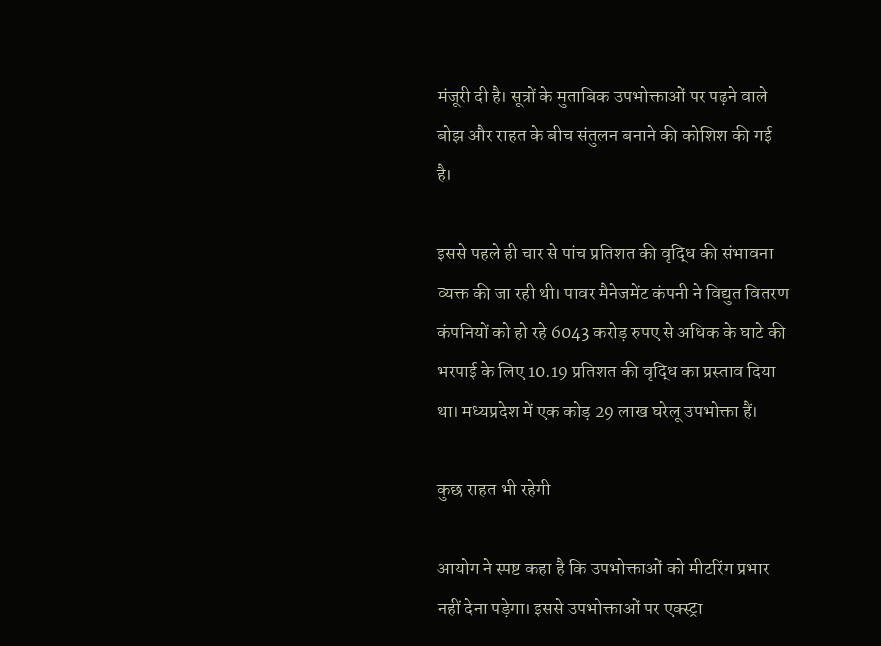मंजूरी दी है। सूत्रों के मुताबिक उपभोक्ताओं पर पढ़ने वाले बोझ और राहत के बीच संतुलन बनाने की कोशिश की गई है।

इससे पहले ही चार से पांच प्रतिशत की वृद्धि की संभावना व्यक्त की जा रही थी। पावर मैनेजमेंट कंपनी ने विद्युत वितरण कंपनियों को हो रहे 6043 करोड़ रुपए से अधिक के घाटे की भरपाई के लिए 10.19 प्रतिशत की वृद्धि का प्रस्ताव दिया था। मध्यप्रदेश में एक कोड़ 29 लाख घरेलू उपभोक्ता हैं।

कुछ राहत भी रहेगी

आयोग ने स्पष्ट कहा है कि उपभोक्ताओं को मीटरिंग प्रभार नहीं देना पड़ेगा। इससे उपभोक्ताओं पर एक्स्ट्रा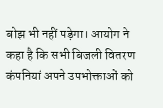बोझ भी नहीं पड़ेगा। आयोग ने कहा है कि सभी बिजली वितरण कंपनियां अपने उपभोक्ताओं को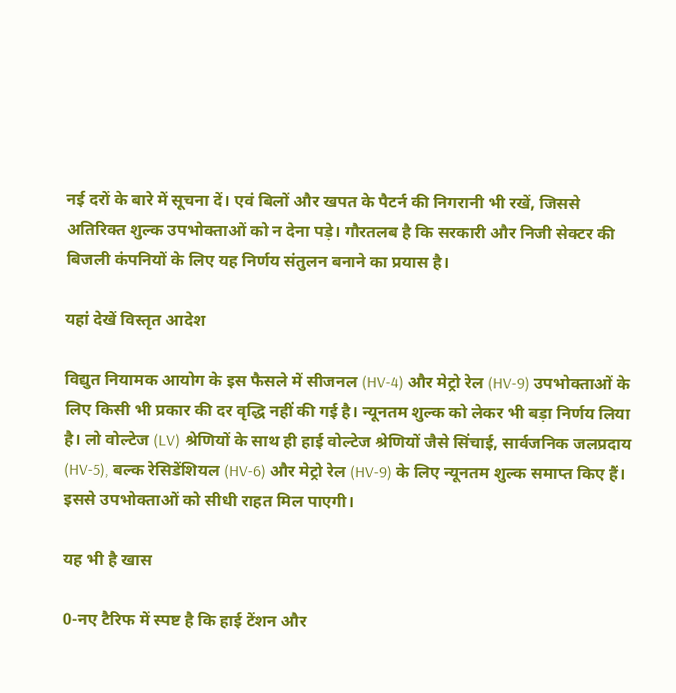नई दरों के बारे में सूचना दें। एवं बिलों और खपत के पैटर्न की निगरानी भी रखें, जिससे अतिरिक्त शुल्क उपभोक्ताओं को न देना पड़े। गौरतलब है कि सरकारी और निजी सेक्टर की बिजली कंपनियों के लिए यह निर्णय संतुलन बनाने का प्रयास है।

यहां देखें विस्तृत आदेश

विद्युत नियामक आयोग के इस फैसले में सीजनल (HV-4) और मेट्रो रेल (HV-9) उपभोक्ताओं के लिए किसी भी प्रकार की दर वृद्धि नहीं की गई है। न्यूनतम शुल्क को लेकर भी बड़ा निर्णय लिया है। लो वोल्टेज (LV) श्रेणियों के साथ ही हाई वोल्टेज श्रेणियों जैसे सिंचाई, सार्वजनिक जलप्रदाय (HV-5), बल्क रेसिडेंशियल (HV-6) और मेट्रो रेल (HV-9) के लिए न्यूनतम शुल्क समाप्त किए हैं। इससे उपभोक्ताओं को सीधी राहत मिल पाएगी।

यह भी है खास

0-नए टैरिफ में स्पष्ट है कि हाई टेंशन और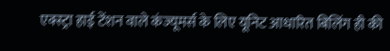एक्स्ट्रा हाई टेंशन वाले कंज्यूमर्स के लिए यूनिट आधारित बिलिंग ही की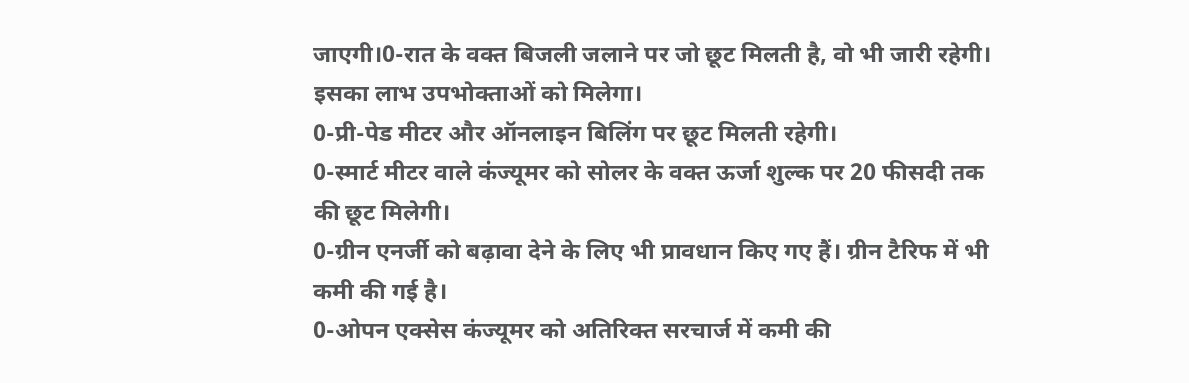जाएगी।0-रात के वक्त बिजली जलाने पर जो छूट मिलती है, वो भी जारी रहेगी। इसका लाभ उपभोक्ताओं को मिलेगा।
0-प्री-पेड मीटर और ऑनलाइन बिलिंग पर छूट मिलती रहेगी।
0-स्मार्ट मीटर वाले कंज्यूमर को सोलर के वक्त ऊर्जा शुल्क पर 20 फीसदी तक की छूट मिलेगी।
0-ग्रीन एनर्जी को बढ़ावा देने के लिए भी प्रावधान किए गए हैं। ग्रीन टैरिफ में भी कमी की गई है।
0-ओपन एक्सेस कंज्यूमर को अतिरिक्त सरचार्ज में कमी की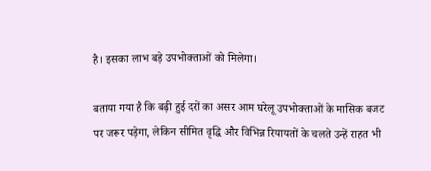है। इसका लाभ बड़े उपभोक्ताओं को मिलेगा।

बताया गया है कि बढ़ी हुई दरों का असर आम घरेलू उपभोक्ताओं के मासिक बजट पर जरूर पड़ेगा, लेकिन सीमित वृद्धि और विभिन्न रियायतों के चलते उन्हें राहत भी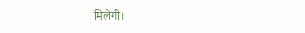मिलेगी।